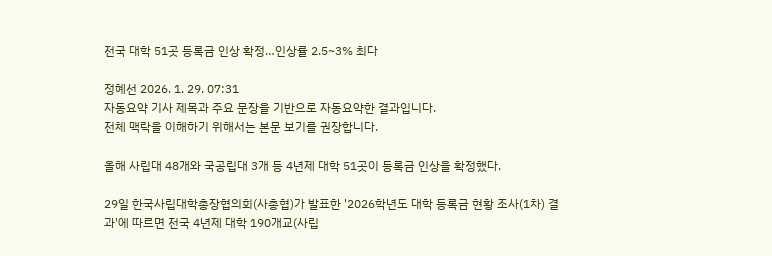전국 대학 51곳 등록금 인상 확정…인상률 2.5~3% 최다

정혜선 2026. 1. 29. 07:31
자동요약 기사 제목과 주요 문장을 기반으로 자동요약한 결과입니다.
전체 맥락을 이해하기 위해서는 본문 보기를 권장합니다.

올해 사립대 48개와 국공립대 3개 등 4년제 대학 51곳이 등록금 인상을 확정했다.

29일 한국사립대학총장협의회(사총협)가 발표한 '2026학년도 대학 등록금 현황 조사(1차) 결과'에 따르면 전국 4년제 대학 190개교(사립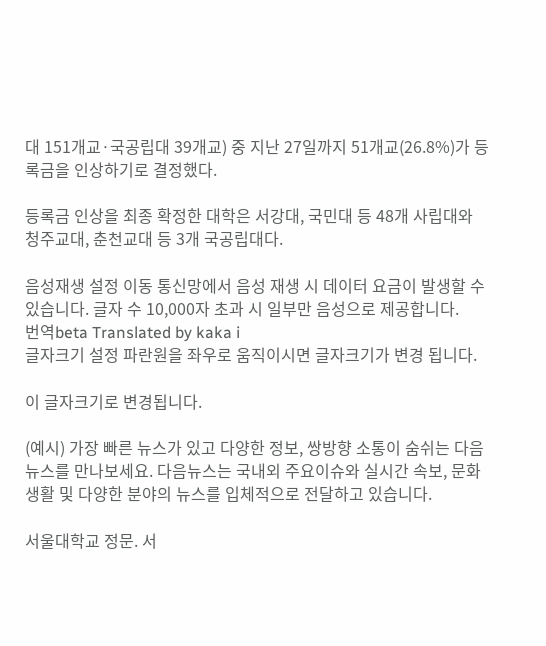대 151개교·국공립대 39개교) 중 지난 27일까지 51개교(26.8%)가 등록금을 인상하기로 결정했다.

등록금 인상을 최종 확정한 대학은 서강대, 국민대 등 48개 사립대와 청주교대, 춘천교대 등 3개 국공립대다.

음성재생 설정 이동 통신망에서 음성 재생 시 데이터 요금이 발생할 수 있습니다. 글자 수 10,000자 초과 시 일부만 음성으로 제공합니다.
번역beta Translated by kaka i
글자크기 설정 파란원을 좌우로 움직이시면 글자크기가 변경 됩니다.

이 글자크기로 변경됩니다.

(예시) 가장 빠른 뉴스가 있고 다양한 정보, 쌍방향 소통이 숨쉬는 다음뉴스를 만나보세요. 다음뉴스는 국내외 주요이슈와 실시간 속보, 문화생활 및 다양한 분야의 뉴스를 입체적으로 전달하고 있습니다.

서울대학교 정문. 서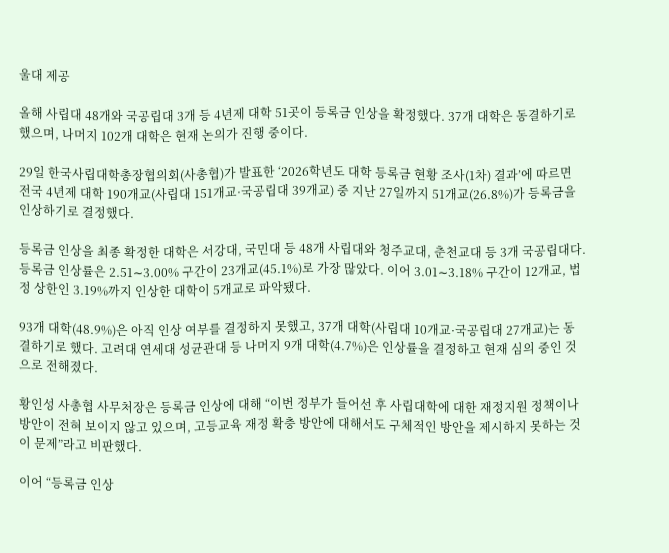울대 제공

올해 사립대 48개와 국공립대 3개 등 4년제 대학 51곳이 등록금 인상을 확정했다. 37개 대학은 동결하기로 했으며, 나머지 102개 대학은 현재 논의가 진행 중이다.

29일 한국사립대학총장협의회(사총협)가 발표한 ‘2026학년도 대학 등록금 현황 조사(1차) 결과’에 따르면 전국 4년제 대학 190개교(사립대 151개교·국공립대 39개교) 중 지난 27일까지 51개교(26.8%)가 등록금을 인상하기로 결정했다.

등록금 인상을 최종 확정한 대학은 서강대, 국민대 등 48개 사립대와 청주교대, 춘천교대 등 3개 국공립대다. 등록금 인상률은 2.51∼3.00% 구간이 23개교(45.1%)로 가장 많았다. 이어 3.01∼3.18% 구간이 12개교, 법정 상한인 3.19%까지 인상한 대학이 5개교로 파악됐다.

93개 대학(48.9%)은 아직 인상 여부를 결정하지 못했고, 37개 대학(사립대 10개교·국공립대 27개교)는 동결하기로 했다. 고려대 연세대 성균관대 등 나머지 9개 대학(4.7%)은 인상률을 결정하고 현재 심의 중인 것으로 전해졌다.

황인성 사총협 사무처장은 등록금 인상에 대해 “이번 정부가 들어선 후 사립대학에 대한 재정지원 정책이나 방안이 전혀 보이지 않고 있으며, 고등교육 재정 확충 방안에 대해서도 구체적인 방안을 제시하지 못하는 것이 문제”라고 비판했다.

이어 “등록금 인상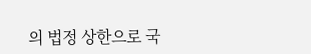의 법정 상한으로 국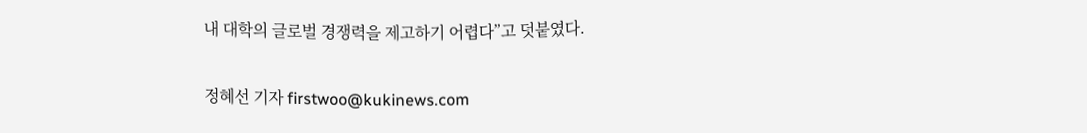내 대학의 글로벌 경쟁력을 제고하기 어렵다”고 덧붙였다.

정혜선 기자 firstwoo@kukinews.com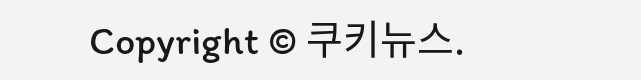Copyright © 쿠키뉴스.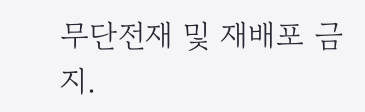무단전재 및 재배포 금지.